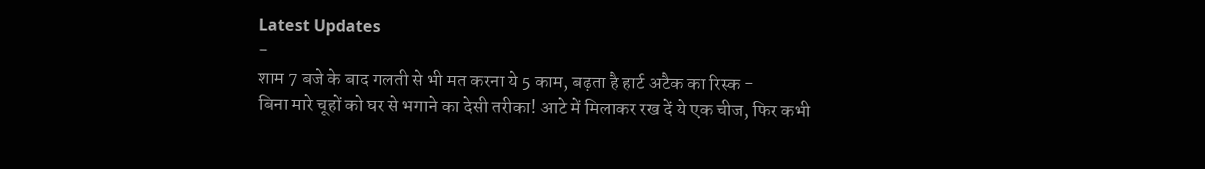Latest Updates
-
शाम 7 बजे के बाद गलती से भी मत करना ये 5 काम, बढ़ता है हार्ट अटैक का रिस्क -
बिना मारे चूहों को घर से भगाने का देसी तरीका! आटे में मिलाकर रख दें ये एक चीज, फिर कभी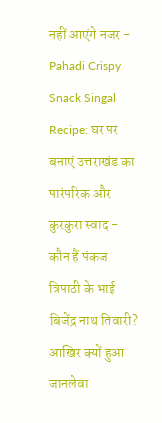नहीं आएंगे नजर -
Pahadi Crispy Snack Singal Recipe: घर पर बनाएं उत्तराखंड का पारंपरिक और कुरकुरा स्वाद -
कौन हैं पंकज त्रिपाठी के भाई बिजेंद्र नाथ तिवारी? आखिर क्यों हुआ जानलेवा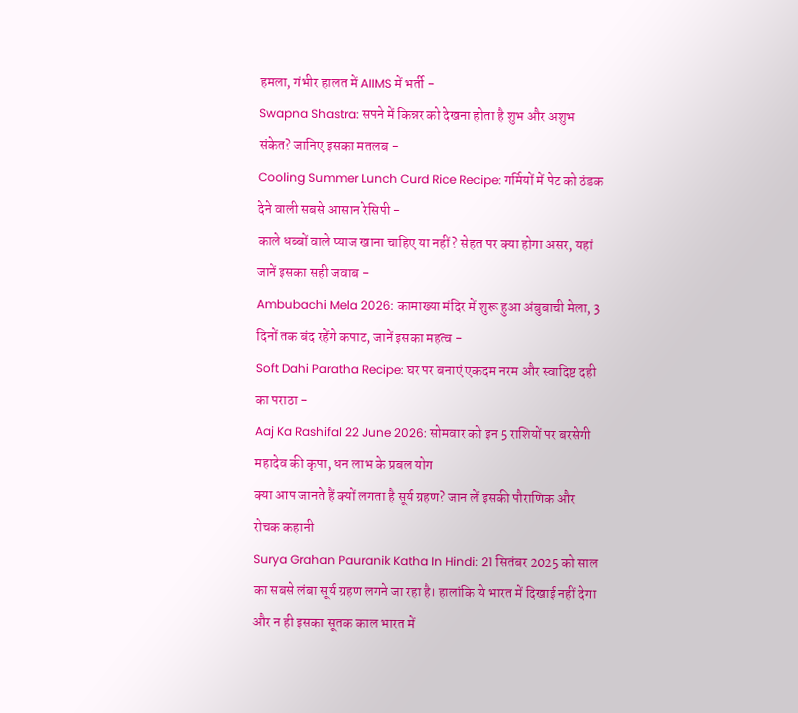हमला, गंभीर हालत में AIIMS में भर्ती -
Swapna Shastra: सपने में किन्नर को देखना होता है शुभ और अशुभ संकेत? जानिए इसका मतलब -
Cooling Summer Lunch Curd Rice Recipe: गर्मियों में पेट को ठंडक देने वाली सबसे आसान रेसिपी -
काले धब्बों वाले प्याज खाना चाहिए या नहीं? सेहत पर क्या होगा असर, यहां जानें इसका सही जवाब -
Ambubachi Mela 2026: कामाख्या मंदिर में शुरू हुआ अंबुबाची मेला, 3 दिनों तक बंद रहेंगे कपाट, जानें इसका महत्व -
Soft Dahi Paratha Recipe: घर पर बनाएं एकदम नरम और स्वादिष्ट दही का पराठा -
Aaj Ka Rashifal 22 June 2026: सोमवार को इन 5 राशियों पर बरसेगी महादेव की कृपा, धन लाभ के प्रबल योग
क्या आप जानते हैं क्यों लगता है सूर्य ग्रहण? जान लें इसकी पौराणिक और रोचक कहानी
Surya Grahan Pauranik Katha In Hindi: 21 सितंबर 2025 को साल का सबसे लंबा सूर्य ग्रहण लगने जा रहा है। हालांकि ये भारत में दिखाई नहीं देगा और न ही इसका सूतक काल भारत में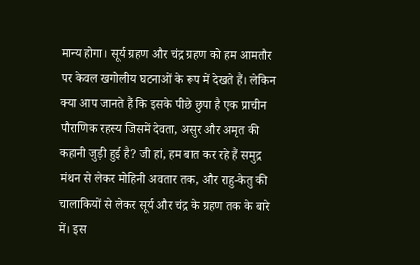मान्य होगा। सूर्य ग्रहण और चंद्र ग्रहण को हम आमतौर पर केवल खगोलीय घटनाओं के रूप में देखते हैं। लेकिन क्या आप जानते हैं कि इसके पीछे छुपा है एक प्राचीन पौराणिक रहस्य जिसमें देवता, असुर और अमृत की कहानी जुड़ी हुई है? जी हां, हम बात कर रहे हैं समुद्र मंथन से लेकर मोहिनी अवतार तक, और राहु-केतु की चालाकियों से लेकर सूर्य और चंद्र के ग्रहण तक के बारे में। इस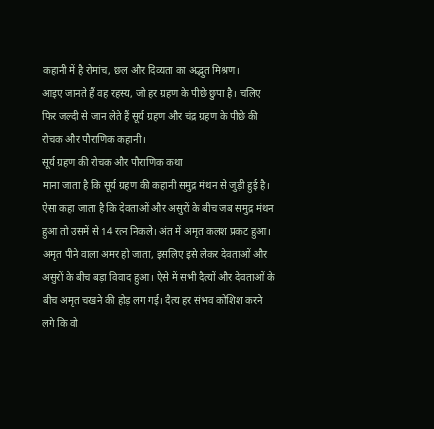कहानी में है रोमांच, छल और दिव्यता का अद्भुत मिश्रण।
आइए जानते हैं वह रहस्य, जो हर ग्रहण के पीछे छुपा है। चलिए फिर जल्दी से जान लेते हैं सूर्य ग्रहण और चंद्र ग्रहण के पीछे की रोचक और पौराणिक कहानी।
सूर्य ग्रहण की रोचक और पौराणिक कथा
माना जाता है कि सूर्य ग्रहण की कहानी समुद्र मंथन से जुड़ी हुई है। ऐसा कहा जाता है कि देवताओं और असुरों के बीच जब समुद्र मंथन हुआ तो उसमें से 14 रत्न निकले। अंत में अमृत कलश प्रकट हुआ। अमृत पीने वाला अमर हो जाता, इसलिए इसे लेकर देवताओं और असुरों के बीच बड़ा विवाद हुआ। ऐसे में सभी दैत्यों और देवताओं के बीच अमृत चखने की होड़ लग गई। दैत्य हर संभव कोशिश करने लगे कि वो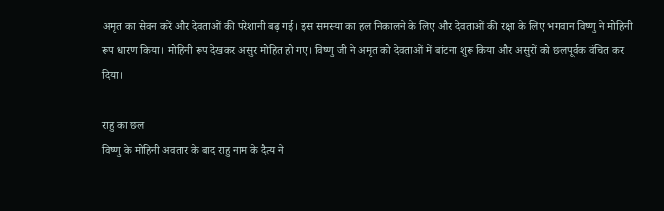अमृत का सेवन करें और देवताओं की परेशानी बढ़ गई। इस समस्या का हल निकालने के लिए और देवताओं की रक्षा के लिए भगवान विष्णु ने मोहिनी रूप धारण किया। मोहिनी रूप देखकर असुर मोहित हो गए। विष्णु जी ने अमृत को देवताओं में बांटना शुरू किया और असुरों को छलपूर्वक वंचित कर दिया।

राहु का छल
विष्णु के मोहिनी अवतार के बाद राहु नाम के दैत्य ने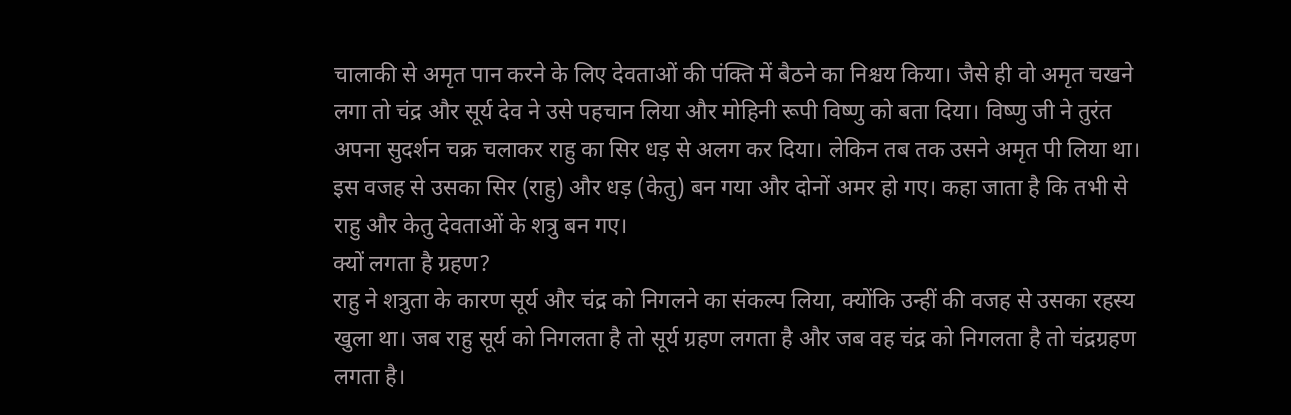चालाकी से अमृत पान करने के लिए देवताओं की पंक्ति में बैठने का निश्चय किया। जैसे ही वो अमृत चखने लगा तो चंद्र और सूर्य देव ने उसे पहचान लिया और मोहिनी रूपी विष्णु को बता दिया। विष्णु जी ने तुरंत अपना सुदर्शन चक्र चलाकर राहु का सिर धड़ से अलग कर दिया। लेकिन तब तक उसने अमृत पी लिया था। इस वजह से उसका सिर (राहु) और धड़ (केतु) बन गया और दोनों अमर हो गए। कहा जाता है कि तभी से राहु और केतु देवताओं के शत्रु बन गए।
क्यों लगता है ग्रहण?
राहु ने शत्रुता के कारण सूर्य और चंद्र को निगलने का संकल्प लिया, क्योंकि उन्हीं की वजह से उसका रहस्य खुला था। जब राहु सूर्य को निगलता है तो सूर्य ग्रहण लगता है और जब वह चंद्र को निगलता है तो चंद्रग्रहण लगता है।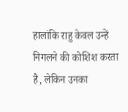हालांकि राहु केवल उन्हें निगलने की कोशिश करता है, लेकिन उनका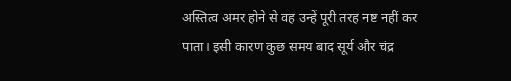अस्तित्व अमर होने से वह उन्हें पूरी तरह नष्ट नहीं कर पाता। इसी कारण कुछ समय बाद सूर्य और चंद्र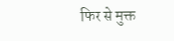फिर से मुक्त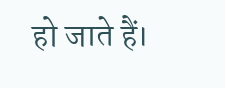हो जाते हैं।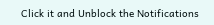Click it and Unblock the Notifications